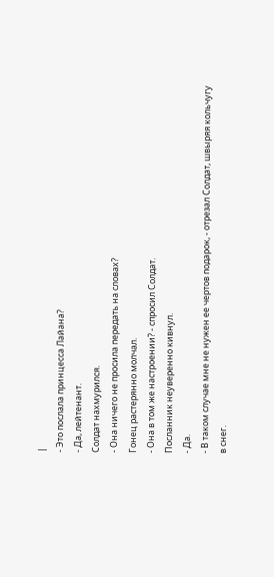|
- Это послала принцесса Лайана?
- Да, лейтенант.
Солдат нахмурился.
- Она ничего не просила передать на словах?
Гонец растерянно молчал.
- Она в том же настроении? - спросил Солдат.
Посланник неуверенно кивнул.
- Да.
- В таком случае мне не нужен ее чертов подарок, - отрезал Солдат, швыряя кольчугу в снег.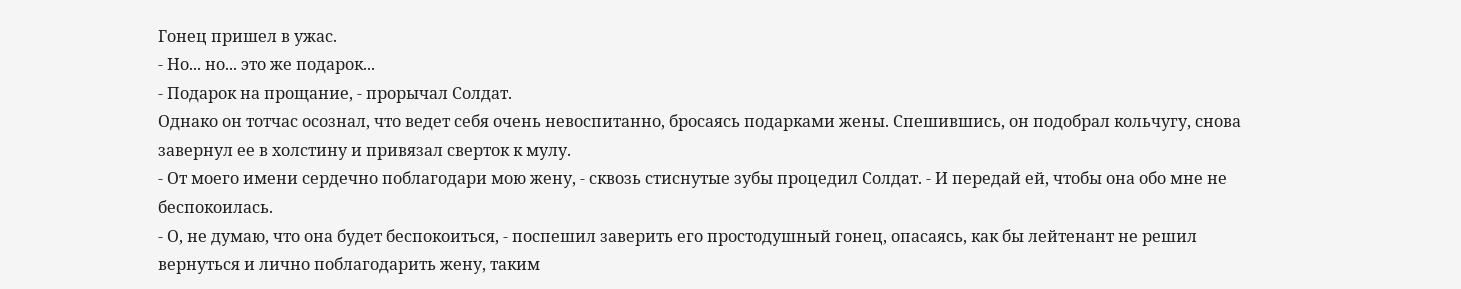Гонец пришел в ужас.
- Но... но... это же подарок...
- Подарок на прощание, - прорычал Солдат.
Однако он тотчас осознал, что ведет себя очень невоспитанно, бросаясь подарками жены. Спешившись, он подобрал кольчугу, снова завернул ее в холстину и привязал сверток к мулу.
- От моего имени сердечно поблагодари мою жену, - сквозь стиснутые зубы процедил Солдат. - И передай ей, чтобы она обо мне не беспокоилась.
- О, не думаю, что она будет беспокоиться, - поспешил заверить его простодушный гонец, опасаясь, как бы лейтенант не решил вернуться и лично поблагодарить жену, таким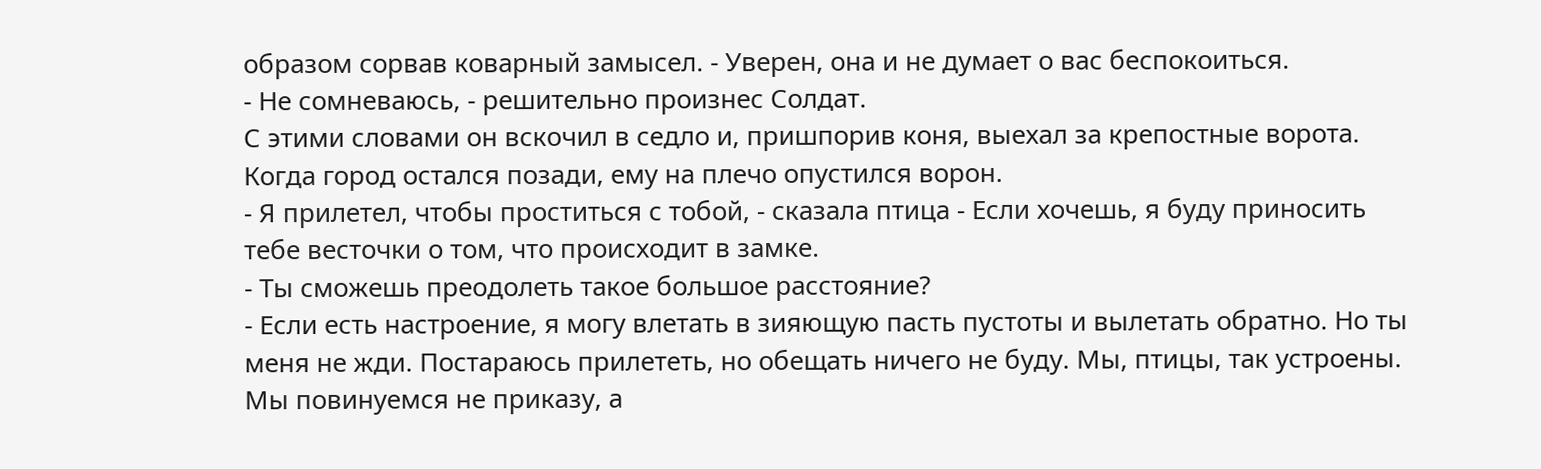образом сорвав коварный замысел. - Уверен, она и не думает о вас беспокоиться.
- Не сомневаюсь, - решительно произнес Солдат.
С этими словами он вскочил в седло и, пришпорив коня, выехал за крепостные ворота. Когда город остался позади, ему на плечо опустился ворон.
- Я прилетел, чтобы проститься с тобой, - сказала птица - Если хочешь, я буду приносить тебе весточки о том, что происходит в замке.
- Ты сможешь преодолеть такое большое расстояние?
- Если есть настроение, я могу влетать в зияющую пасть пустоты и вылетать обратно. Но ты меня не жди. Постараюсь прилететь, но обещать ничего не буду. Мы, птицы, так устроены. Мы повинуемся не приказу, а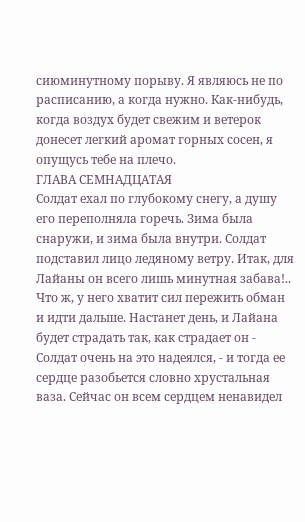сиюминутному порыву. Я являюсь не по расписанию, а когда нужно. Как-нибудь, когда воздух будет свежим и ветерок донесет легкий аромат горных сосен, я опущусь тебе на плечо.
ГЛАВА СЕМНАДЦАТАЯ
Солдат ехал по глубокому снегу, а душу его переполняла горечь. Зима была снаружи, и зима была внутри. Солдат подставил лицо ледяному ветру. Итак, для Лайаны он всего лишь минутная забава!.. Что ж, у него хватит сил пережить обман и идти дальше. Настанет день, и Лайана будет страдать так, как страдает он - Солдат очень на это надеялся, - и тогда ее сердце разобьется словно хрустальная ваза. Сейчас он всем сердцем ненавидел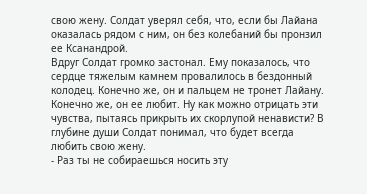свою жену. Солдат уверял себя, что, если бы Лайана оказалась рядом с ним, он без колебаний бы пронзил ее Ксанандрой.
Вдруг Солдат громко застонал. Ему показалось, что сердце тяжелым камнем провалилось в бездонный колодец. Конечно же, он и пальцем не тронет Лайану. Конечно же, он ее любит. Ну как можно отрицать эти чувства, пытаясь прикрыть их скорлупой ненависти? В глубине души Солдат понимал, что будет всегда любить свою жену.
- Раз ты не собираешься носить эту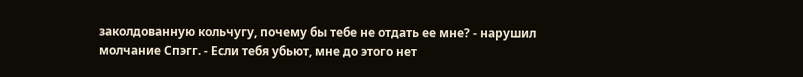заколдованную кольчугу, почему бы тебе не отдать ее мне? - нарушил молчание Спэгг. - Если тебя убьют, мне до этого нет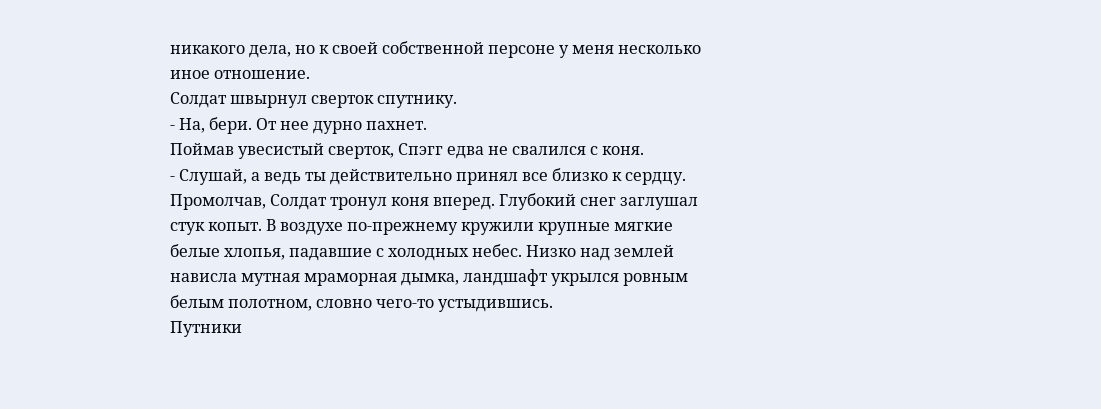никакого дела, но к своей собственной персоне у меня несколько иное отношение.
Солдат швырнул сверток спутнику.
- На, бери. От нее дурно пахнет.
Поймав увесистый сверток, Спэгг едва не свалился с коня.
- Слушай, а ведь ты действительно принял все близко к сердцу.
Промолчав, Солдат тронул коня вперед. Глубокий снег заглушал стук копыт. В воздухе по-прежнему кружили крупные мягкие белые хлопья, падавшие с холодных небес. Низко над землей нависла мутная мраморная дымка, ландшафт укрылся ровным белым полотном, словно чего-то устыдившись.
Путники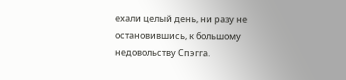ехали целый день, ни разу не остановившись, к большому недовольству Спэгга.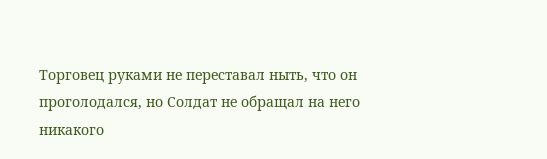Торговец руками не переставал ныть, что он проголодался, но Солдат не обращал на него никакого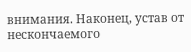внимания. Наконец, устав от нескончаемого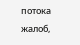потока жалоб,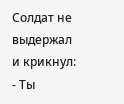Солдат не выдержал и крикнул:
- Ты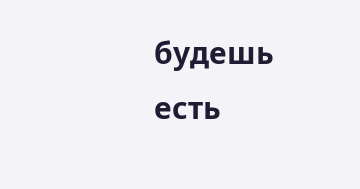будешь есть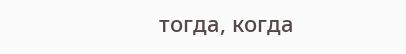тогда, когда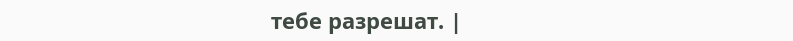тебе разрешат. |